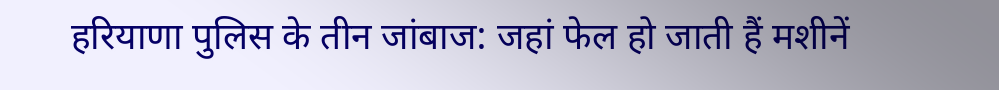हरियाणा पुलिस के तीन जांबाज: जहां फेल हो जाती हैं मशीनें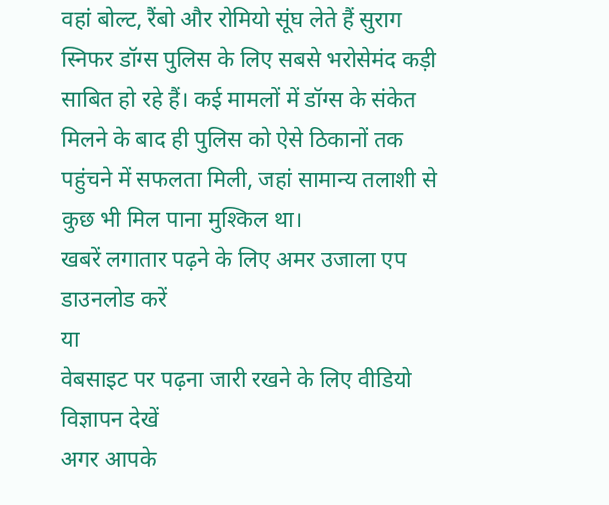वहां बोल्ट, रैंबो और रोमियो सूंघ लेते हैं सुराग
स्निफर डॉग्स पुलिस के लिए सबसे भरोसेमंद कड़ी साबित हो रहे हैं। कई मामलों में डॉग्स के संकेत मिलने के बाद ही पुलिस को ऐसे ठिकानों तक पहुंचने में सफलता मिली, जहां सामान्य तलाशी से कुछ भी मिल पाना मुश्किल था।
खबरें लगातार पढ़ने के लिए अमर उजाला एप डाउनलोड करें
या
वेबसाइट पर पढ़ना जारी रखने के लिए वीडियो विज्ञापन देखें
अगर आपके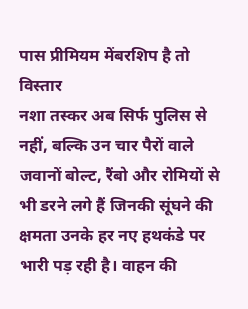पास प्रीमियम मेंबरशिप है तो
विस्तार
नशा तस्कर अब सिर्फ पुलिस से नहीं, बल्कि उन चार पैरों वाले जवानों बोल्ट, रैंबो और रोमियों से भी डरने लगे हैं जिनकी सूंघने की क्षमता उनके हर नए हथकंडे पर भारी पड़ रही है। वाहन की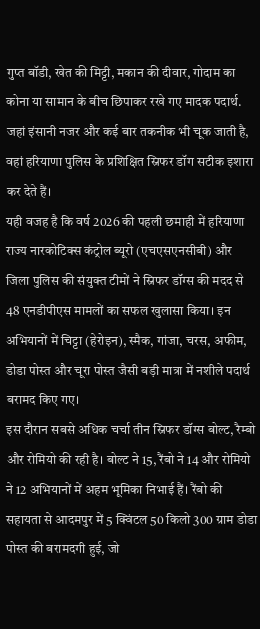गुप्त बॉडी, खेत की मिट्टी, मकान की दीवार, गोदाम का कोना या सामान के बीच छिपाकर रखे गए मादक पदार्थ. जहां इंसानी नजर और कई बार तकनीक भी चूक जाती है, वहां हरियाणा पुलिस के प्रशिक्षित स्निफर डॉग सटीक इशारा कर देते हैं।
यही वजह है कि वर्ष 2026 की पहली छमाही में हरियाणा राज्य नारकोटिक्स कंट्रोल ब्यूरो (एचएसएनसीबी) और जिला पुलिस की संयुक्त टीमों ने स्निफर डॉग्स की मदद से 48 एनडीपीएस मामलों का सफल खुलासा किया। इन अभियानों में चिट्टा (हेरोइन), स्मैक, गांजा, चरस, अफीम, डोडा पोस्त और चूरा पोस्त जैसी बड़ी मात्रा में नशीले पदार्थ बरामद किए गए।
इस दौरान सबसे अधिक चर्चा तीन स्निफर डॉग्स बोल्ट, रैम्बो और रोमियो की रही है। बोल्ट ने 15, रैंबो ने 14 और रोमियो ने 12 अभियानों में अहम भूमिका निभाई हैं। रैंबो की सहायता से आदमपुर में 5 क्विंटल 50 किलो 300 ग्राम डोडा पोस्त की बरामदगी हुई, जो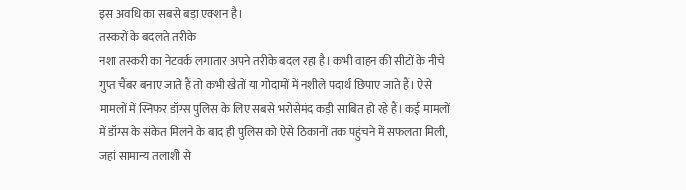इस अवधि का सबसे बड़ा एक्शन है।
तस्करों के बदलते तरीके
नशा तस्करी का नेटवर्क लगातार अपने तरीके बदल रहा है। कभी वाहन की सीटों के नीचे गुप्त चैंबर बनाए जाते हैं तो कभी खेतों या गोदामों में नशीले पदार्थ छिपाए जाते हैं। ऐसे मामलों में स्निफर डॉग्स पुलिस के लिए सबसे भरोसेमंद कड़ी साबित हो रहे हैं। कई मामलों में डॉग्स के संकेत मिलने के बाद ही पुलिस को ऐसे ठिकानों तक पहुंचने में सफलता मिली, जहां सामान्य तलाशी से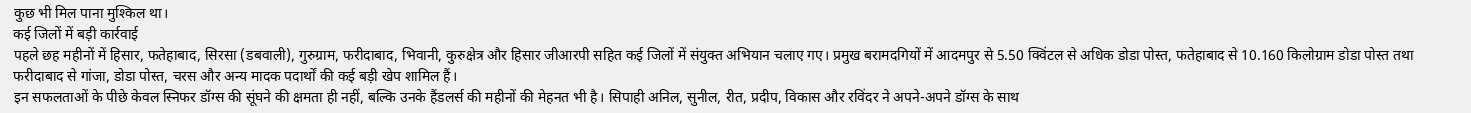कुछ भी मिल पाना मुश्किल था।
कई जिलों में बड़ी कार्रवाई
पहले छह महीनों में हिसार, फतेहाबाद, सिरसा (डबवाली), गुरुग्राम, फरीदाबाद, भिवानी, कुरुक्षेत्र और हिसार जीआरपी सहित कई जिलों में संयुक्त अभियान चलाए गए। प्रमुख बरामदगियों में आदमपुर से 5.50 क्विंटल से अधिक डोडा पोस्त, फतेहाबाद से 10.160 किलोग्राम डोडा पोस्त तथा फरीदाबाद से गांजा, डोडा पोस्त, चरस और अन्य मादक पदार्थों की कई बड़ी खेप शामिल हैं।
इन सफलताओं के पीछे केवल स्निफर डॉग्स की सूंघने की क्षमता ही नहीं, बल्कि उनके हैंडलर्स की महीनों की मेहनत भी है। सिपाही अनिल, सुनील, रीत, प्रदीप, विकास और रविंदर ने अपने-अपने डॉग्स के साथ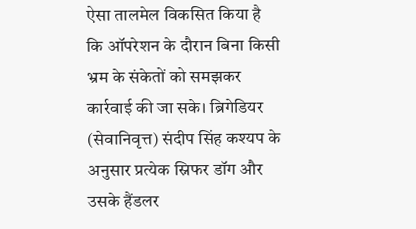ऐसा तालमेल विकसित किया है कि ऑपरेशन के दौरान बिना किसी भ्रम के संकेतों को समझकर कार्रवाई की जा सके। ब्रिगेडियर (सेवानिवृत्त) संदीप सिंह कश्यप के अनुसार प्रत्येक स्निफर डॉग और उसके हैंडलर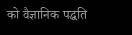को वैज्ञानिक पद्धति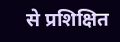से प्रशिक्षित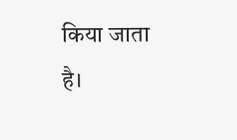किया जाता है।